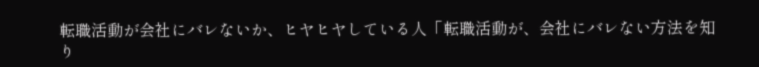転職活動が会社にバレないか、ヒヤヒヤしている人「転職活動が、会社にバレない方法を知り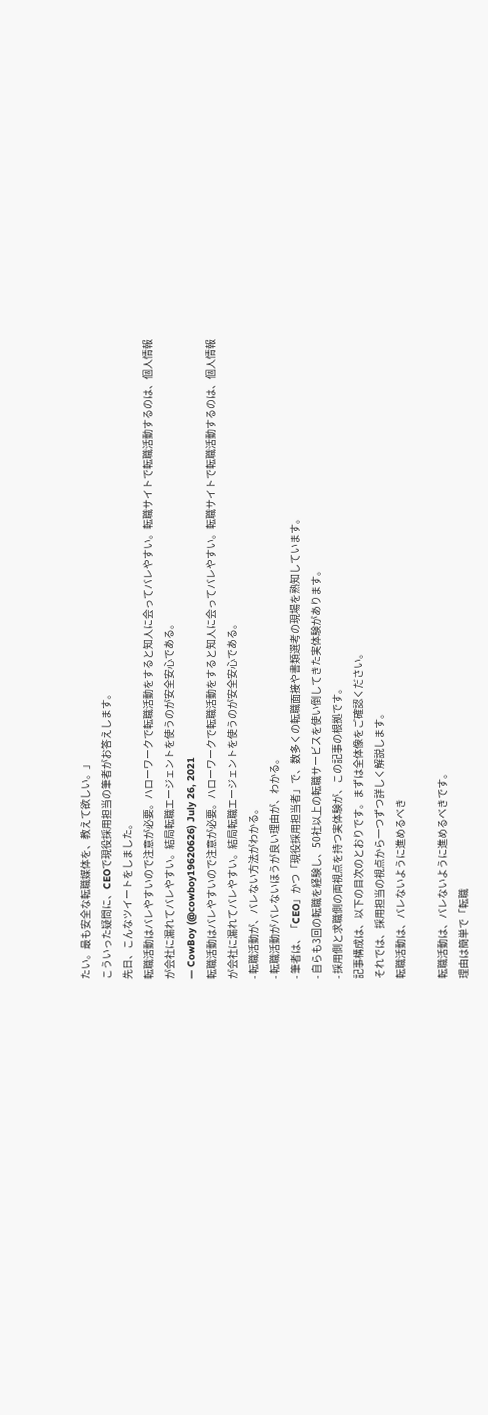たい。最も安全な転職媒体を、教えて欲しい。」
こういった疑問に、CEOで現役採用担当の筆者がお答えします。
先日、こんなツイートをしました。
転職活動はバレやすいので注意が必要。ハローワークで転職活動をすると知人に会ってバレやすい。転職サイトで転職活動するのは、個人情報が会社に漏れてバレやすい。結局転職エージェントを使うのが安全安心である。
— CowBoy (@cowboy19620626) July 26, 2021
転職活動はバレやすいので注意が必要。ハローワークで転職活動をすると知人に会ってバレやすい。転職サイトで転職活動するのは、個人情報が会社に漏れてバレやすい。結局転職エージェントを使うのが安全安心である。
- 転職活動が、バレない方法がわかる。
- 転職活動がバレないほうが良い理由が、わかる。
- 筆者は、「CEO」かつ「現役採用担当者」で、数多くの転職面接や書類選考の現場を熟知しています。
- 自らも3回の転職を経験し、50社以上の転職サービスを使い倒してきた実体験があります。
- 採用側と求職側の両視点を持つ実体験が、この記事の根拠です。
記事構成は、以下の目次のとおりです。まずは全体像をご確認ください。
それでは、採用担当の視点から一つずつ詳しく解説します。
転職活動は、バレないように進めるべき

転職活動は、バレないように進めるべきです。
理由は簡単で「転職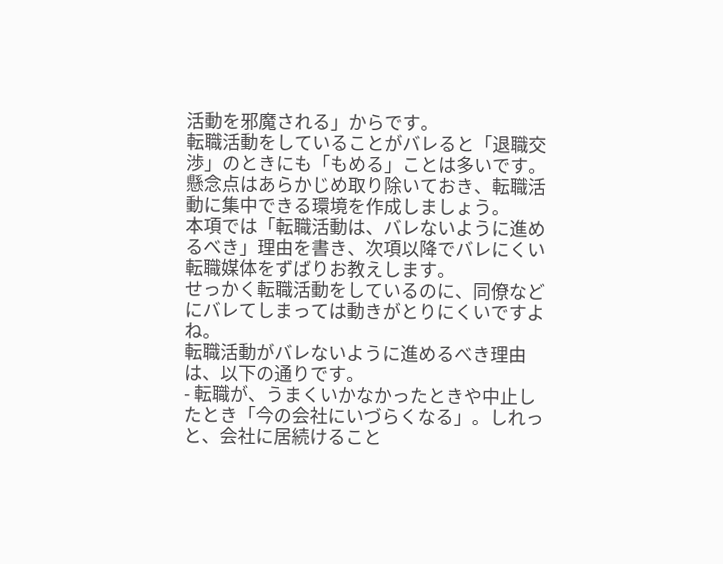活動を邪魔される」からです。
転職活動をしていることがバレると「退職交渉」のときにも「もめる」ことは多いです。
懸念点はあらかじめ取り除いておき、転職活動に集中できる環境を作成しましょう。
本項では「転職活動は、バレないように進めるべき」理由を書き、次項以降でバレにくい転職媒体をずばりお教えします。
せっかく転職活動をしているのに、同僚などにバレてしまっては動きがとりにくいですよね。
転職活動がバレないように進めるべき理由は、以下の通りです。
- 転職が、うまくいかなかったときや中止したとき「今の会社にいづらくなる」。しれっと、会社に居続けること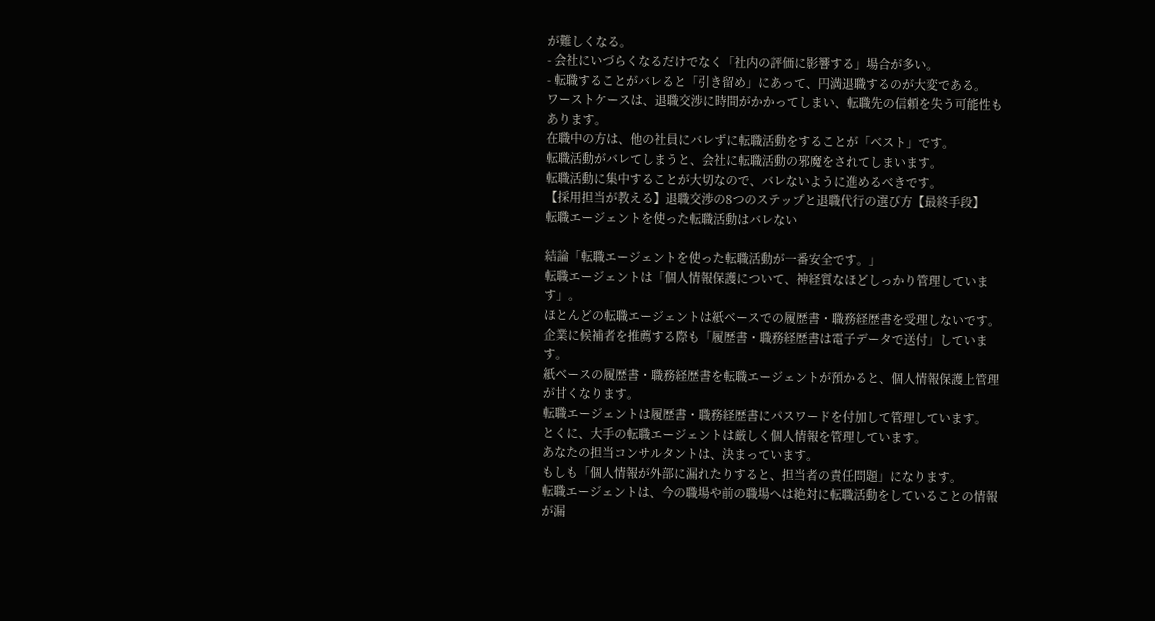が難しくなる。
- 会社にいづらくなるだけでなく「社内の評価に影響する」場合が多い。
- 転職することがバレると「引き留め」にあって、円満退職するのが大変である。
ワーストケースは、退職交渉に時間がかかってしまい、転職先の信頼を失う可能性もあります。
在職中の方は、他の社員にバレずに転職活動をすることが「ベスト」です。
転職活動がバレてしまうと、会社に転職活動の邪魔をされてしまいます。
転職活動に集中することが大切なので、バレないように進めるべきです。
【採用担当が教える】退職交渉の8つのステップと退職代行の選び方【最終手段】
転職エージェントを使った転職活動はバレない

結論「転職エージェントを使った転職活動が一番安全です。」
転職エージェントは「個人情報保護について、神経質なほどしっかり管理しています」。
ほとんどの転職エージェントは紙ベースでの履歴書・職務経歴書を受理しないです。
企業に候補者を推薦する際も「履歴書・職務経歴書は電子データで送付」しています。
紙ベースの履歴書・職務経歴書を転職エージェントが預かると、個人情報保護上管理が甘くなります。
転職エージェントは履歴書・職務経歴書にパスワードを付加して管理しています。
とくに、大手の転職エージェントは厳しく個人情報を管理しています。
あなたの担当コンサルタントは、決まっています。
もしも「個人情報が外部に漏れたりすると、担当者の責任問題」になります。
転職エージェントは、今の職場や前の職場へは絶対に転職活動をしていることの情報が漏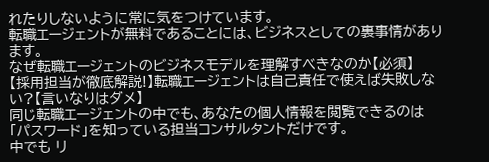れたりしないように常に気をつけています。
転職エージェントが無料であることには、ビジネスとしての裏事情があります。
なぜ転職エージェントのビジネスモデルを理解すべきなのか【必須】
【採用担当が徹底解説!】転職エージェントは自己責任で使えば失敗しない?【言いなりはダメ】
同じ転職エージェントの中でも、あなたの個人情報を閲覧できるのは「パスワード」を知っている担当コンサルタントだけです。
中でも リ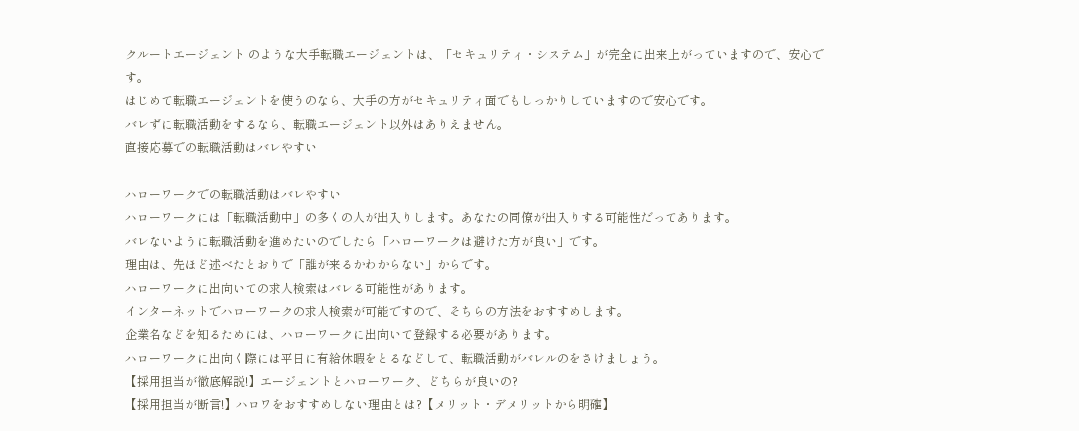クルートエージェント のような大手転職エージェントは、「セキュリティ・システム」が完全に出来上がっていますので、安心です。
はじめて転職エージェントを使うのなら、大手の方がセキュリティ面でもしっかりしていますので安心です。
バレずに転職活動をするなら、転職エージェント以外はありえません。
直接応募での転職活動はバレやすい

ハローワークでの転職活動はバレやすい
ハローワークには「転職活動中」の多くの人が出入りします。あなたの同僚が出入りする可能性だってあります。
バレないように転職活動を進めたいのでしたら「ハローワークは避けた方が良い」です。
理由は、先ほど述べたとおりで「誰が来るかわからない」からです。
ハローワークに出向いての求人検索はバレる可能性があります。
インターネットでハローワークの求人検索が可能ですので、そちらの方法をおすすめします。
企業名などを知るためには、ハローワークに出向いて登録する必要があります。
ハローワークに出向く際には平日に有給休暇をとるなどして、転職活動がバレルのをさけましょう。
【採用担当が徹底解説!】エージェントとハローワーク、どちらが良いの?
【採用担当が断言!】ハロワをおすすめしない理由とは?【メリット・デメリットから明確】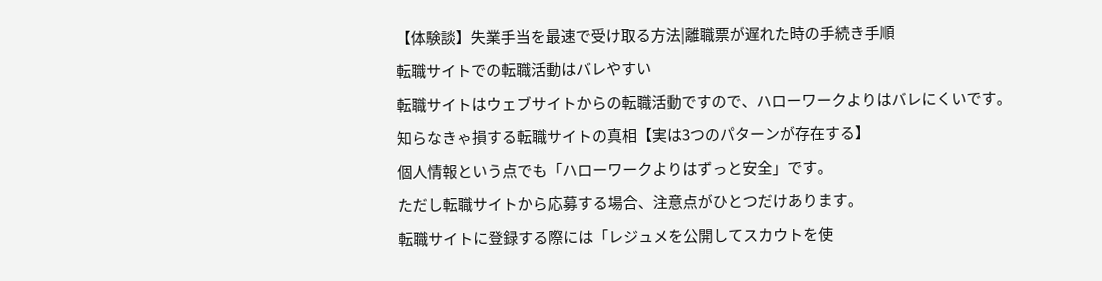【体験談】失業手当を最速で受け取る方法|離職票が遅れた時の手続き手順
転職サイトでの転職活動はバレやすい
転職サイトはウェブサイトからの転職活動ですので、ハローワークよりはバレにくいです。
知らなきゃ損する転職サイトの真相【実は3つのパターンが存在する】
個人情報という点でも「ハローワークよりはずっと安全」です。
ただし転職サイトから応募する場合、注意点がひとつだけあります。
転職サイトに登録する際には「レジュメを公開してスカウトを使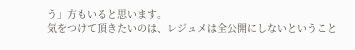う」方もいると思います。
気をつけて頂きたいのは、レジュメは全公開にしないということ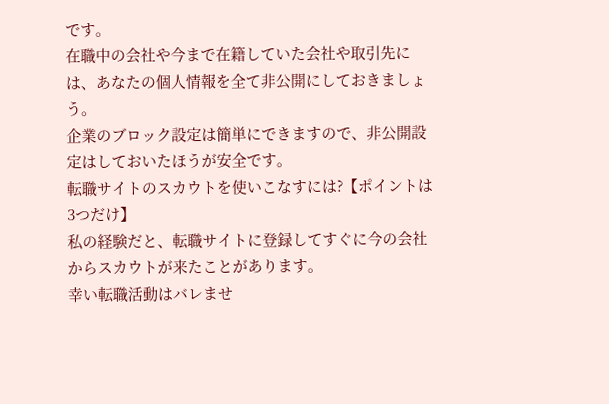です。
在職中の会社や今まで在籍していた会社や取引先には、あなたの個人情報を全て非公開にしておきましょう。
企業のブロック設定は簡単にできますので、非公開設定はしておいたほうが安全です。
転職サイトのスカウトを使いこなすには?【ポイントは3つだけ】
私の経験だと、転職サイトに登録してすぐに今の会社からスカウトが来たことがあります。
幸い転職活動はバレませ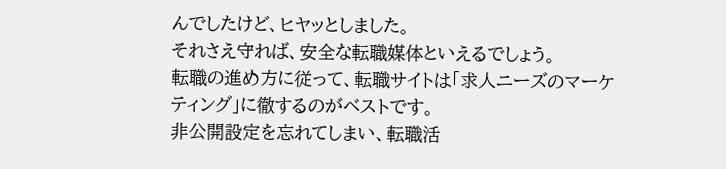んでしたけど、ヒヤッとしました。
それさえ守れば、安全な転職媒体といえるでしょう。
転職の進め方に従って、転職サイトは「求人ニーズのマーケティング」に徹するのがベストです。
非公開設定を忘れてしまい、転職活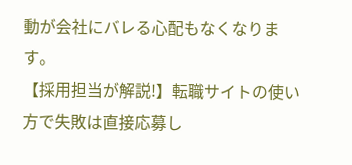動が会社にバレる心配もなくなります。
【採用担当が解説!】転職サイトの使い方で失敗は直接応募し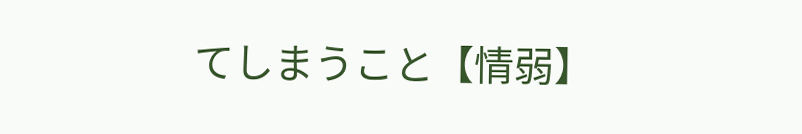てしまうこと【情弱】